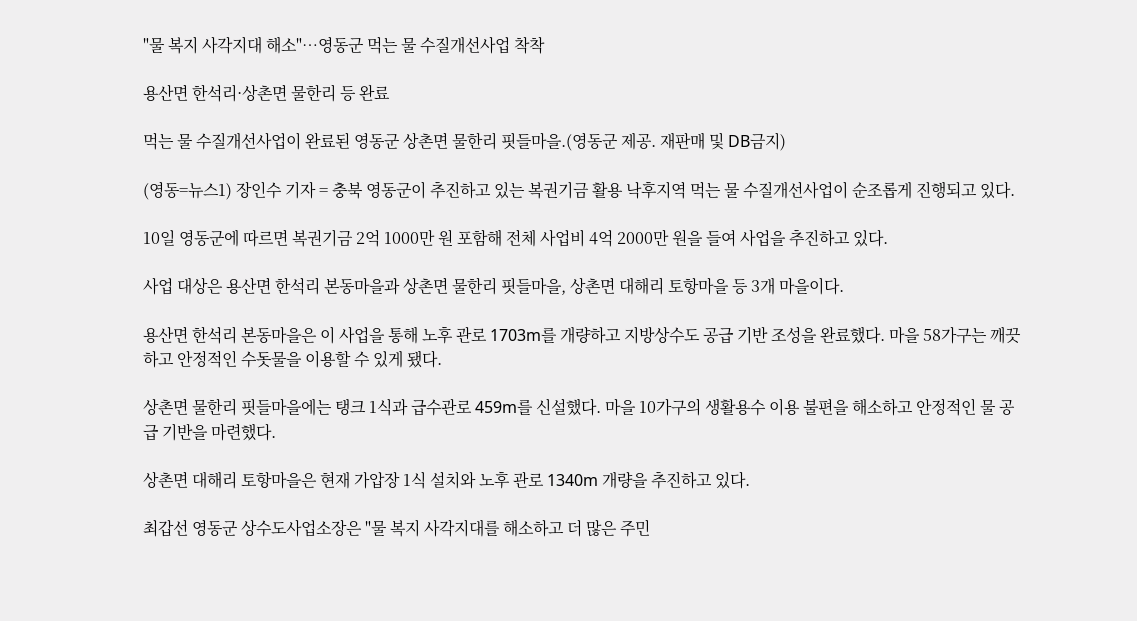"물 복지 사각지대 해소"…영동군 먹는 물 수질개선사업 착착

용산면 한석리·상촌면 물한리 등 완료

먹는 물 수질개선사업이 완료된 영동군 상촌면 물한리 핏들마을.(영동군 제공. 재판매 및 DB금지)

(영동=뉴스1) 장인수 기자 = 충북 영동군이 추진하고 있는 복권기금 활용 낙후지역 먹는 물 수질개선사업이 순조롭게 진행되고 있다.

10일 영동군에 따르면 복권기금 2억 1000만 원 포함해 전체 사업비 4억 2000만 원을 들여 사업을 추진하고 있다.

사업 대상은 용산면 한석리 본동마을과 상촌면 물한리 핏들마을, 상촌면 대해리 토항마을 등 3개 마을이다.

용산면 한석리 본동마을은 이 사업을 통해 노후 관로 1703m를 개량하고 지방상수도 공급 기반 조성을 완료했다. 마을 58가구는 깨끗하고 안정적인 수돗물을 이용할 수 있게 됐다.

상촌면 물한리 핏들마을에는 탱크 1식과 급수관로 459m를 신설했다. 마을 10가구의 생활용수 이용 불편을 해소하고 안정적인 물 공급 기반을 마련했다.

상촌면 대해리 토항마을은 현재 가압장 1식 설치와 노후 관로 1340m 개량을 추진하고 있다.

최갑선 영동군 상수도사업소장은 "물 복지 사각지대를 해소하고 더 많은 주민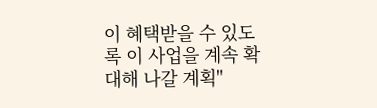이 혜택받을 수 있도록 이 사업을 계속 확대해 나갈 계획"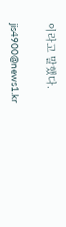이라고 말했다.

jis4900@news1.kr